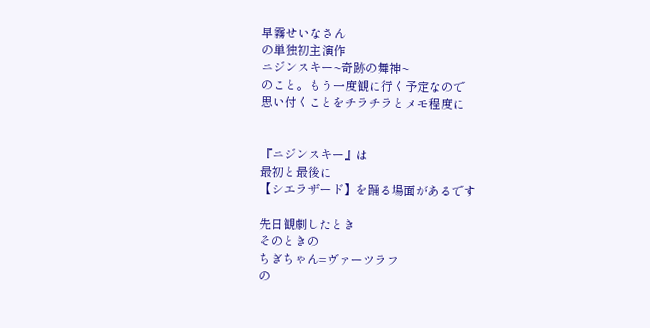早霧せいなさん
の単独初主演作
ニジンスキー~奇跡の舞神~
のこと。もう一度観に行く予定なので
思い付くことをチラチラとメモ程度に


『ニジンスキー』は
最初と最後に
【シエラザード】を踊る場面があるです

先日観劇したとき
そのときの
ちぎちゃん=ヴァーツラフ
の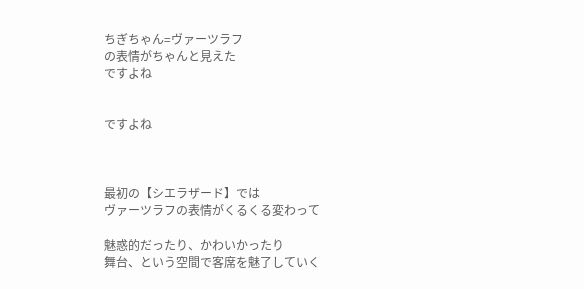ちぎちゃん=ヴァーツラフ
の表情がちゃんと見えた
ですよね


ですよね



最初の【シエラザード】では
ヴァーツラフの表情がくるくる変わって

魅惑的だったり、かわいかったり
舞台、という空間で客席を魅了していく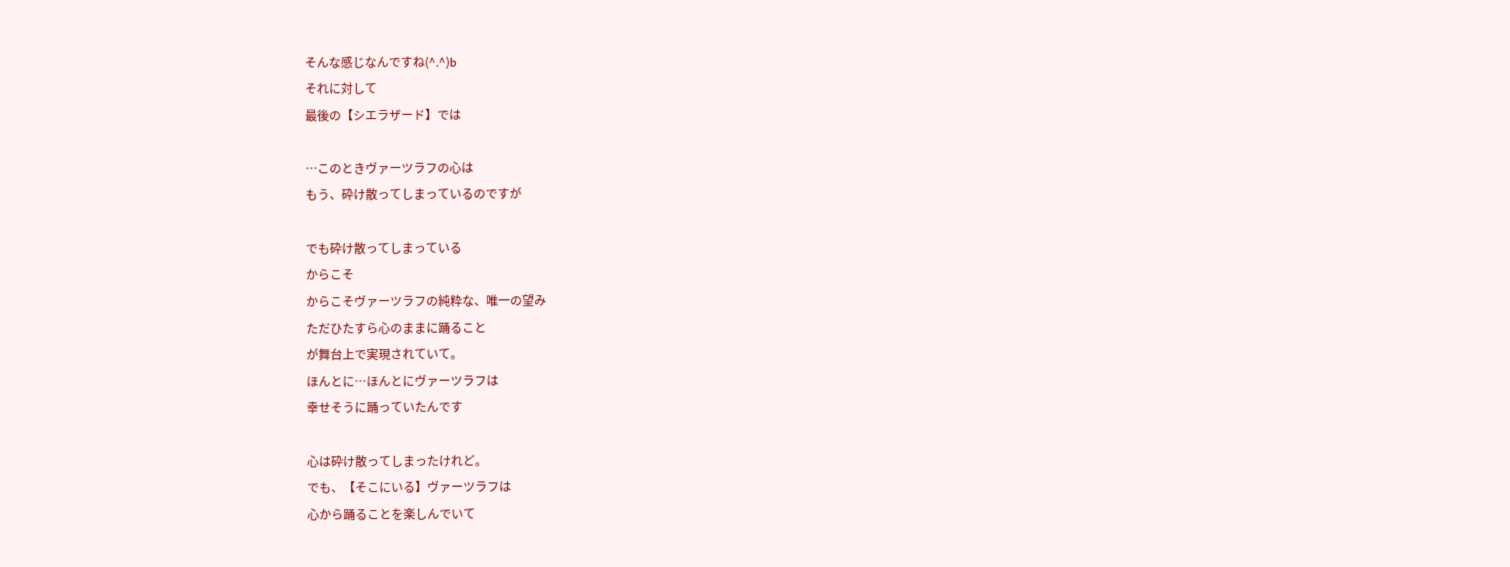そんな感じなんですね(^.^)b
それに対して
最後の【シエラザード】では

…このときヴァーツラフの心は
もう、砕け散ってしまっているのですが

でも砕け散ってしまっている
からこそ
からこそヴァーツラフの純粋な、唯一の望み
ただひたすら心のままに踊ること
が舞台上で実現されていて。
ほんとに…ほんとにヴァーツラフは
幸せそうに踊っていたんです

心は砕け散ってしまったけれど。
でも、【そこにいる】ヴァーツラフは
心から踊ることを楽しんでいて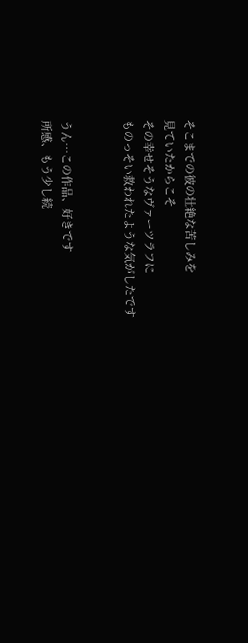そこまでの彼の壮絶な苦しみを
見ていたからこそ
その幸せそうなヴァーツラフに
ものっそい救われたような気がしたです


うん…この作品、好きです
所感、もう少し続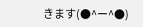きます(●^ー^●)